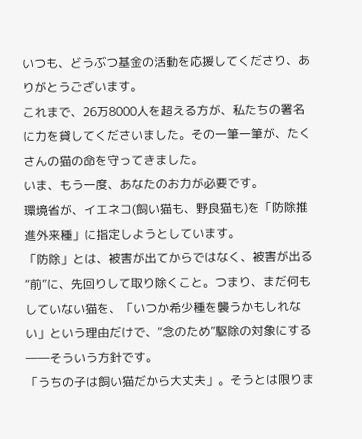いつも、どうぶつ基金の活動を応援してくださり、ありがとうございます。
これまで、26万8000人を超える方が、私たちの署名に力を貸してくださいました。その一筆一筆が、たくさんの猫の命を守ってきました。
いま、もう一度、あなたのお力が必要です。
環境省が、イエネコ(飼い猫も、野良猫も)を「防除推進外来種」に指定しようとしています。
「防除」とは、被害が出てからではなく、被害が出る“前”に、先回りして取り除くこと。つまり、まだ何もしていない猫を、「いつか希少種を襲うかもしれない」という理由だけで、“念のため”駆除の対象にする――そういう方針です。
「うちの子は飼い猫だから大丈夫」。そうとは限りま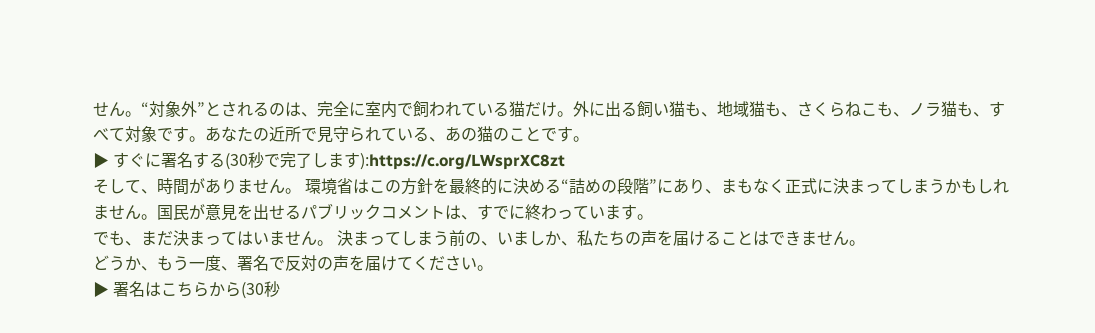せん。“対象外”とされるのは、完全に室内で飼われている猫だけ。外に出る飼い猫も、地域猫も、さくらねこも、ノラ猫も、すべて対象です。あなたの近所で見守られている、あの猫のことです。
▶ すぐに署名する(30秒で完了します):https://c.org/LWsprXC8zt
そして、時間がありません。 環境省はこの方針を最終的に決める“詰めの段階”にあり、まもなく正式に決まってしまうかもしれません。国民が意見を出せるパブリックコメントは、すでに終わっています。
でも、まだ決まってはいません。 決まってしまう前の、いましか、私たちの声を届けることはできません。
どうか、もう一度、署名で反対の声を届けてください。
▶ 署名はこちらから(30秒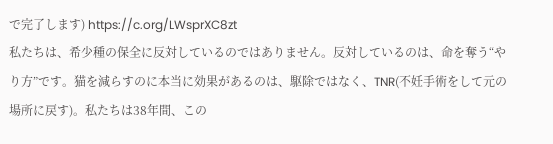で完了します) https://c.org/LWsprXC8zt
私たちは、希少種の保全に反対しているのではありません。反対しているのは、命を奪う“やり方”です。猫を減らすのに本当に効果があるのは、駆除ではなく、TNR(不妊手術をして元の場所に戻す)。私たちは38年間、この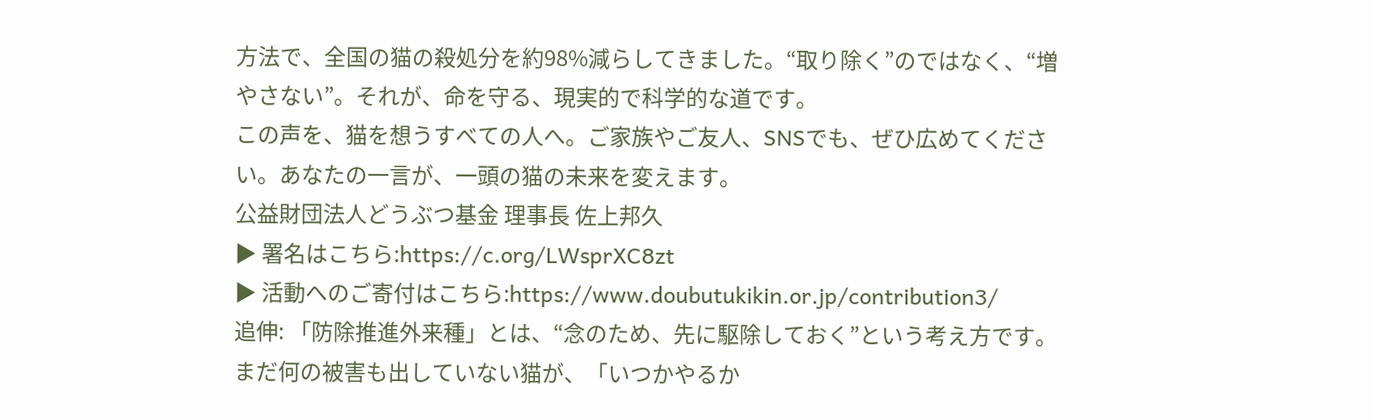方法で、全国の猫の殺処分を約98%減らしてきました。“取り除く”のではなく、“増やさない”。それが、命を守る、現実的で科学的な道です。
この声を、猫を想うすべての人へ。ご家族やご友人、SNSでも、ぜひ広めてください。あなたの一言が、一頭の猫の未来を変えます。
公益財団法人どうぶつ基金 理事長 佐上邦久
▶ 署名はこちら:https://c.org/LWsprXC8zt
▶ 活動へのご寄付はこちら:https://www.doubutukikin.or.jp/contribution3/
追伸: 「防除推進外来種」とは、“念のため、先に駆除しておく”という考え方です。まだ何の被害も出していない猫が、「いつかやるか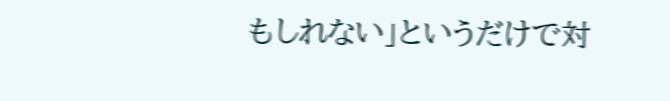もしれない」というだけで対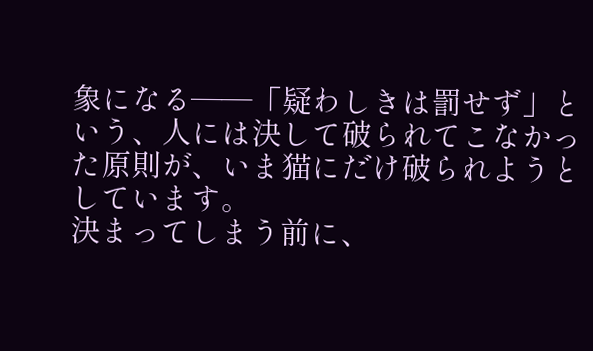象になる――「疑わしきは罰せず」という、人には決して破られてこなかった原則が、いま猫にだけ破られようとしています。
決まってしまう前に、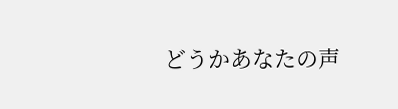どうかあなたの声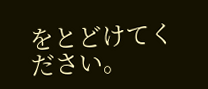をとどけてください。